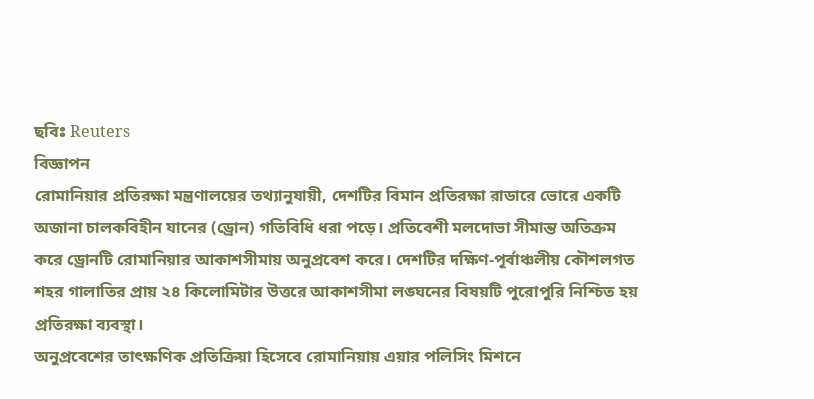ছবিঃ Reuters
বিজ্ঞাপন
রোমানিয়ার প্রতিরক্ষা মন্ত্রণালয়ের তথ্যানুযায়ী, দেশটির বিমান প্রতিরক্ষা রাডারে ভোরে একটি অজানা চালকবিহীন যানের (ড্রোন) গতিবিধি ধরা পড়ে। প্রতিবেশী মলদোভা সীমান্ত অতিক্রম করে ড্রোনটি রোমানিয়ার আকাশসীমায় অনুপ্রবেশ করে। দেশটির দক্ষিণ-পূর্বাঞ্চলীয় কৌশলগত শহর গালাতির প্রায় ২৪ কিলোমিটার উত্তরে আকাশসীমা লঙ্ঘনের বিষয়টি পুরোপুরি নিশ্চিত হয় প্রতিরক্ষা ব্যবস্থা।
অনুপ্রবেশের তাৎক্ষণিক প্রতিক্রিয়া হিসেবে রোমানিয়ায় এয়ার পলিসিং মিশনে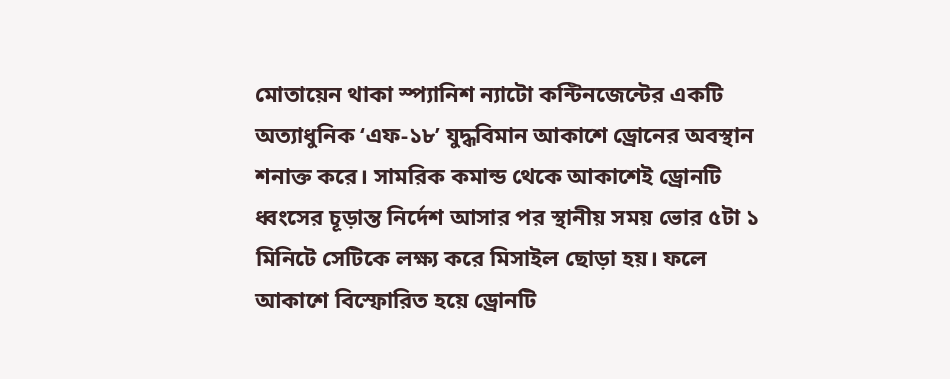মোতায়েন থাকা স্প্যানিশ ন্যাটো কন্টিনজেন্টের একটি অত্যাধুনিক ‘এফ-১৮’ যুদ্ধবিমান আকাশে ড্রোনের অবস্থান শনাক্ত করে। সামরিক কমান্ড থেকে আকাশেই ড্রোনটি ধ্বংসের চূড়ান্ত নির্দেশ আসার পর স্থানীয় সময় ভোর ৫টা ১ মিনিটে সেটিকে লক্ষ্য করে মিসাইল ছোড়া হয়। ফলে আকাশে বিস্ফোরিত হয়ে ড্রোনটি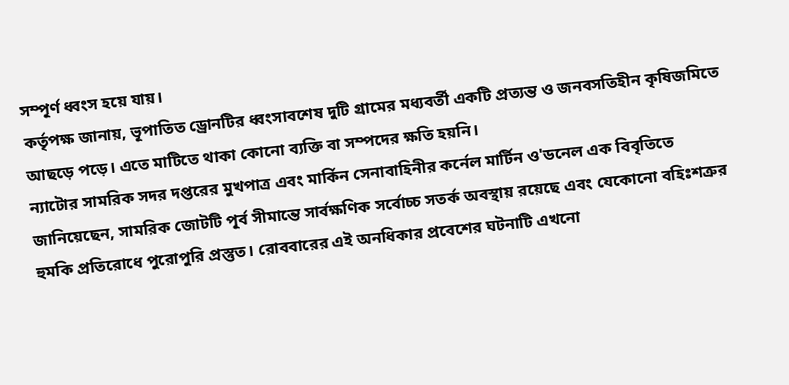সম্পূর্ণ ধ্বংস হয়ে যায়।
কর্তৃপক্ষ জানায়, ভূপাতিত ড্রোনটির ধ্বংসাবশেষ দুটি গ্রামের মধ্যবর্তী একটি প্রত্যন্ত ও জনবসতিহীন কৃষিজমিতে আছড়ে পড়ে। এতে মাটিতে থাকা কোনো ব্যক্তি বা সম্পদের ক্ষতি হয়নি।
ন্যাটোর সামরিক সদর দপ্তরের মুখপাত্র এবং মার্কিন সেনাবাহিনীর কর্নেল মার্টিন ও'ডনেল এক বিবৃতিতে জানিয়েছেন, সামরিক জোটটি পূর্ব সীমান্তে সার্বক্ষণিক সর্বোচ্চ সতর্ক অবস্থায় রয়েছে এবং যেকোনো বহিঃশত্রুর হুমকি প্রতিরোধে পুরোপুরি প্রস্তুত। রোববারের এই অনধিকার প্রবেশের ঘটনাটি এখনো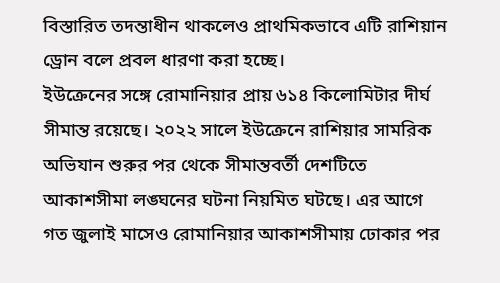বিস্তারিত তদন্তাধীন থাকলেও প্রাথমিকভাবে এটি রাশিয়ান ড্রোন বলে প্রবল ধারণা করা হচ্ছে।
ইউক্রেনের সঙ্গে রোমানিয়ার প্রায় ৬১৪ কিলোমিটার দীর্ঘ সীমান্ত রয়েছে। ২০২২ সালে ইউক্রেনে রাশিয়ার সামরিক অভিযান শুরুর পর থেকে সীমান্তবর্তী দেশটিতে আকাশসীমা লঙ্ঘনের ঘটনা নিয়মিত ঘটছে। এর আগে গত জুলাই মাসেও রোমানিয়ার আকাশসীমায় ঢোকার পর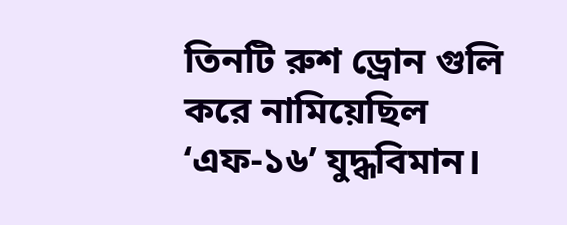তিনটি রুশ ড্রোন গুলি করে নামিয়েছিল ‘এফ-১৬’ যুদ্ধবিমান।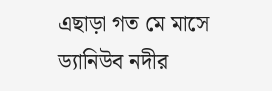এছাড়া গত মে মাসে ড্যানিউব নদীর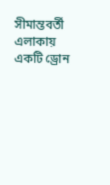সীমান্তবর্তী এলাকায় একটি ড্রোন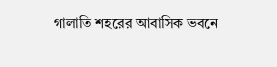গালাতি শহরের আবাসিক ভবনে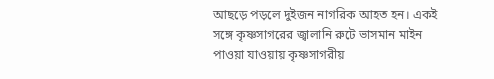আছড়ে পড়লে দুইজন নাগরিক আহত হন। একই সঙ্গে কৃষ্ণসাগরের জ্বালানি রুটে ভাসমান মাইন পাওয়া যাওয়ায় কৃষ্ণসাগরীয়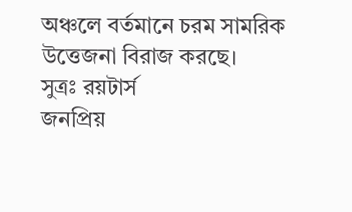অঞ্চলে বর্তমানে চরম সামরিক উত্তেজনা বিরাজ করছে।
সুত্রঃ রয়টার্স
জনপ্রিয়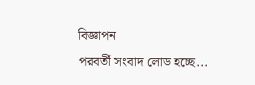বিজ্ঞাপন
পরবর্তী সংবাদ লোড হচ্ছে...